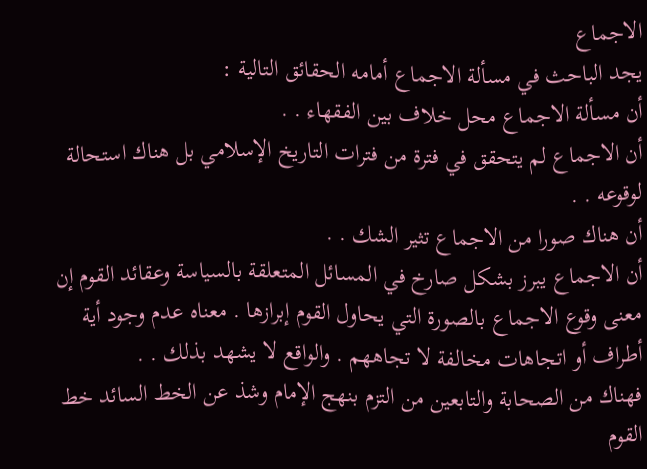الاجماع
يجد الباحث في مسألة الاجماع أمامه الحقائق التالية :
أن مسألة الاجماع محل خلاف بين الفقهاء . .
أن الاجماع لم يتحقق في فترة من فترات التاريخ الإسلامي بل هناك استحالة
لوقوعه . .
أن هناك صورا من الاجماع تثير الشك . .
أن الاجماع يبرز بشكل صارخ في المسائل المتعلقة بالسياسة وعقائد القوم إن
معنى وقوع الاجماع بالصورة التي يحاول القوم إبرازها . معناه عدم وجود أية
أطراف أو اتجاهات مخالفة لا تجاههم . والواقع لا يشهد بذلك . .
فهناك من الصحابة والتابعين من التزم بنهج الإمام وشذ عن الخط السائد خط
القوم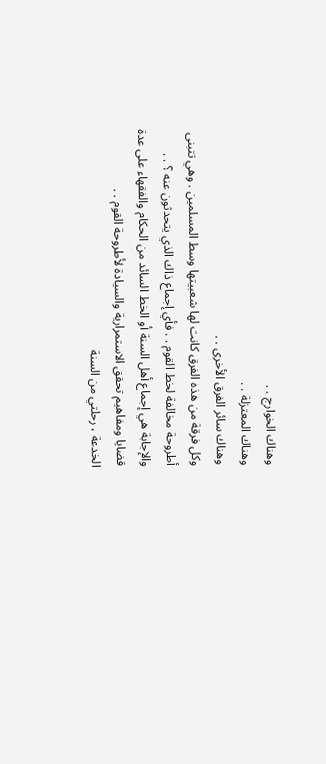وهناك الخوارج . .
وهناك المعتزلة . .
وهناك سائر الفرق الأخرى . .
وكل فرقة من هذه الفرق كانت لها شعبيتها وسط المسلمين . وهي تتبنى
أطروحة مخالفة لخط القوم . . فأي إجماع ذاك الذي يتحدثون عنه ؟ . .
والإجابة هي إجماع أهل السنة أو الخط السائد من الحكام والفقهاء على عدة
قضايا ومفاهيم تحقق الاستمرارية والسيادة لأطروحة القوم . .
الخدعة ، رحلتي من السنة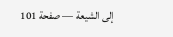إلى الشيعة — صفحة 101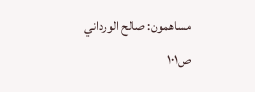مساهمون: صالح الورداني
ص١٠١